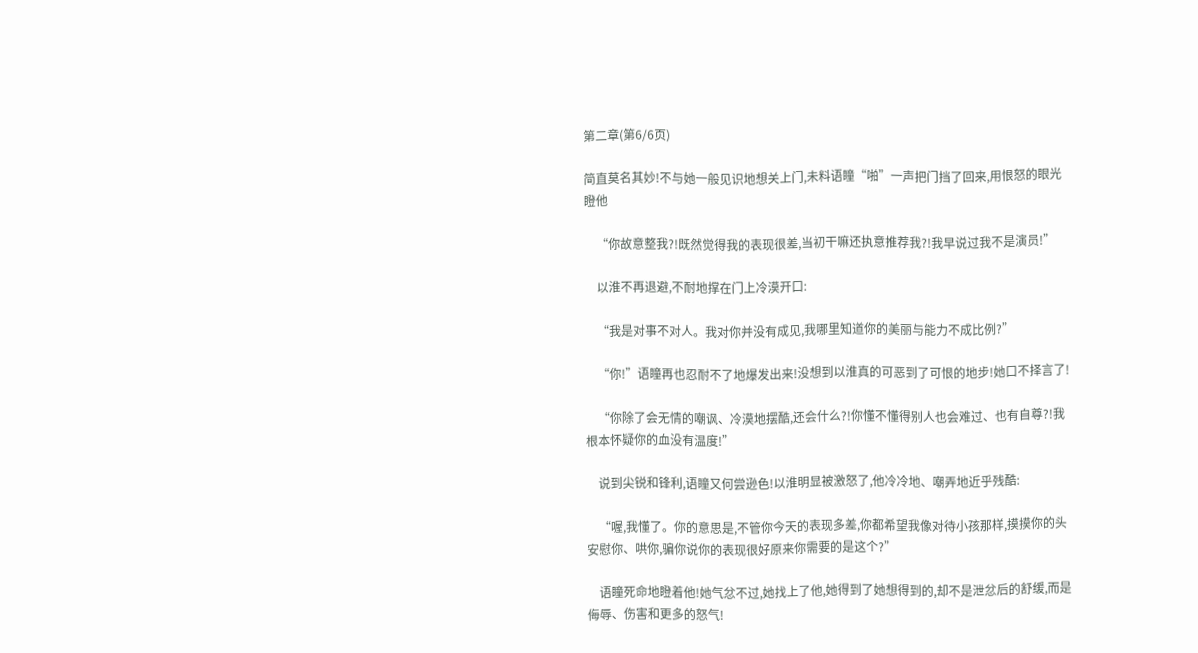第二章(第6/6页)

简直莫名其妙!不与她一般见识地想关上门,未料语瞳“啪”一声把门挡了回来,用恨怒的眼光瞪他

    “你故意整我?!既然觉得我的表现很差,当初干嘛还执意推荐我?!我早说过我不是演员!”

    以淮不再退避,不耐地撑在门上冷漠开口:

    “我是对事不对人。我对你并没有成见,我哪里知道你的美丽与能力不成比例?”

    “你!”语瞳再也忍耐不了地爆发出来!没想到以淮真的可恶到了可恨的地步!她口不择言了!

    “你除了会无情的嘲讽、冷漠地摆酷,还会什么?!你懂不懂得别人也会难过、也有自尊?!我根本怀疑你的血没有温度!”

    说到尖锐和锋利,语瞳又何尝逊色!以淮明显被激怒了,他冷冷地、嘲弄地近乎残酷:

    “喔,我懂了。你的意思是,不管你今天的表现多差,你都希望我像对待小孩那样,摸摸你的头安慰你、哄你,骗你说你的表现很好原来你需要的是这个?”

    语瞳死命地瞪着他!她气忿不过,她找上了他,她得到了她想得到的,却不是泄忿后的舒缓,而是侮辱、伤害和更多的怒气!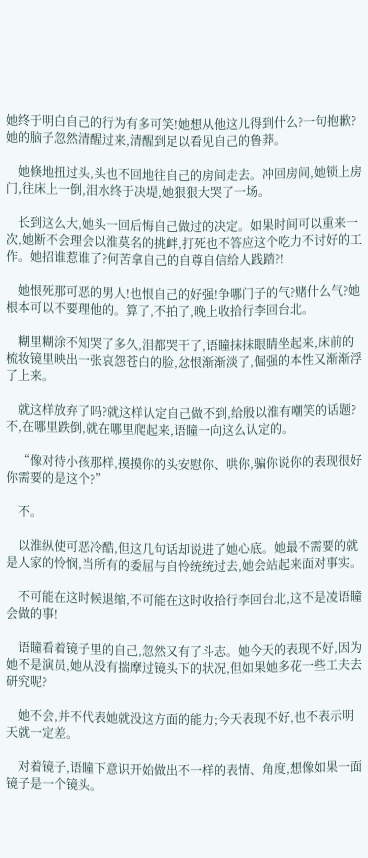她终于明白自己的行为有多可笑!她想从他这儿得到什么?一句抱歉?她的脑子忽然清醒过来,清醒到足以看见自己的鲁莽。

    她倏地扭过头,头也不回地往自己的房间走去。冲回房间,她锁上房门,往床上一倒,泪水终于决堤,她狠狠大哭了一场。

    长到这么大,她头一回后悔自己做过的决定。如果时间可以重来一次,她断不会理会以淮莫名的挑衅,打死也不答应这个吃力不讨好的工作。她招谁惹谁了?何苦拿自己的自尊自信给人践踏?!

    她恨死那可恶的男人!也恨自己的好强!争哪门子的气?赌什么气?她根本可以不要理他的。算了,不拍了,晚上收拾行李回台北。

    糊里糊涂不知哭了多久,泪都哭干了,语瞳抹抹眼睛坐起来,床前的梳妆镜里映出一张哀怨苍白的脸,忿恨渐渐淡了,倔强的本性又渐渐浮了上来。

    就这样放弃了吗?就这样认定自己做不到,给殷以淮有嘲笑的话题?不,在哪里跌倒,就在哪里爬起来,语瞳一向这么认定的。

    “像对待小孩那样,摸摸你的头安慰你、哄你,骗你说你的表现很好你需要的是这个?”

    不。

    以淮纵使可恶冷酷,但这几句话却说进了她心底。她最不需要的就是人家的怜悯,当所有的委屈与自怜统统过去,她会站起来面对事实。

    不可能在这时候退缩,不可能在这时收拾行李回台北,这不是凌语瞳会做的事!

    语瞳看着镜子里的自己,忽然又有了斗志。她今天的表现不好,因为她不是演员,她从没有揣摩过镜头下的状况,但如果她多花一些工夫去研究呢?

    她不会,并不代表她就没这方面的能力;今天表现不好,也不表示明天就一定差。

    对着镜子,语瞳下意识开始做出不一样的表情、角度,想像如果一面镜子是一个镜头。